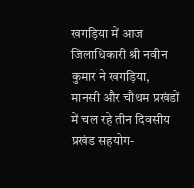खगड़िया में आज जिलाधिकारी श्री नवीन कुमार ने खगड़िया, मानसी और चौथम प्रखंडों में चल रहे तीन दिवसीय प्रखंड सहयोग-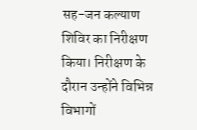सह-जन कल्याण शिविर का निरीक्षण किया। निरीक्षण के दौरान उन्होंने विभिन्न विभागों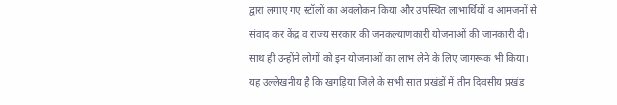द्वारा लगाए गए स्टॉलों का अवलोकन किया और उपस्थित लाभार्थियों व आमजनों से संवाद कर केंद्र व राज्य सरकार की जनकल्याणकारी योजनाओं की जानकारी दी। साथ ही उन्होंने लोगों को इन योजनाओं का लाभ लेने के लिए जागरूक भी किया। यह उल्लेखनीय है कि खगड़िया जिले के सभी सात प्रखंडों में तीन दिवसीय प्रखंड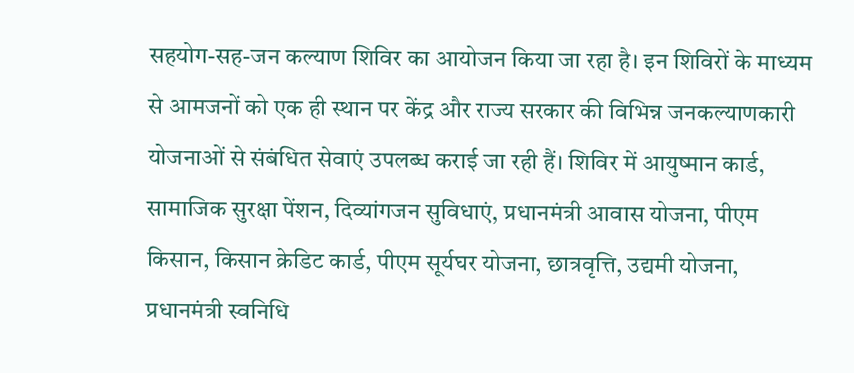सहयोग-सह-जन कल्याण शिविर का आयोजन किया जा रहा है। इन शिविरों के माध्यम से आमजनों को एक ही स्थान पर केंद्र और राज्य सरकार की विभिन्न जनकल्याणकारी योजनाओं से संबंधित सेवाएं उपलब्ध कराई जा रही हैं। शिविर में आयुष्मान कार्ड, सामाजिक सुरक्षा पेंशन, दिव्यांगजन सुविधाएं, प्रधानमंत्री आवास योजना, पीएम किसान, किसान क्रेडिट कार्ड, पीएम सूर्यघर योजना, छात्रवृत्ति, उद्यमी योजना, प्रधानमंत्री स्वनिधि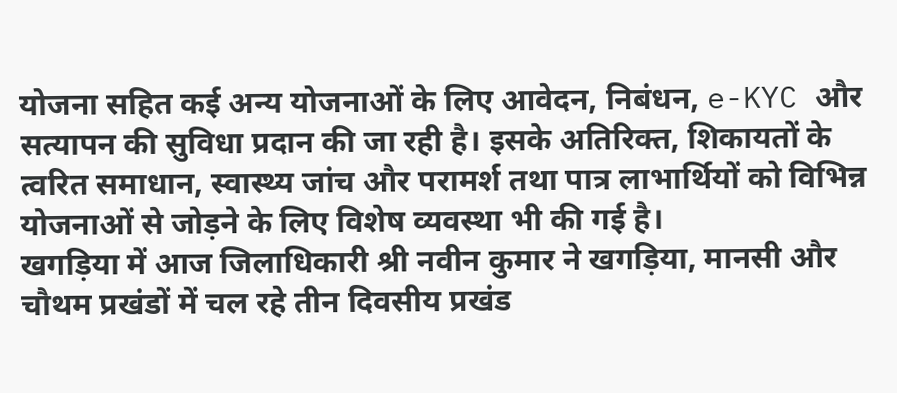योजना सहित कई अन्य योजनाओं के लिए आवेदन, निबंधन, e-KYC और सत्यापन की सुविधा प्रदान की जा रही है। इसके अतिरिक्त, शिकायतों के त्वरित समाधान, स्वास्थ्य जांच और परामर्श तथा पात्र लाभार्थियों को विभिन्न योजनाओं से जोड़ने के लिए विशेष व्यवस्था भी की गई है।
खगड़िया में आज जिलाधिकारी श्री नवीन कुमार ने खगड़िया, मानसी और चौथम प्रखंडों में चल रहे तीन दिवसीय प्रखंड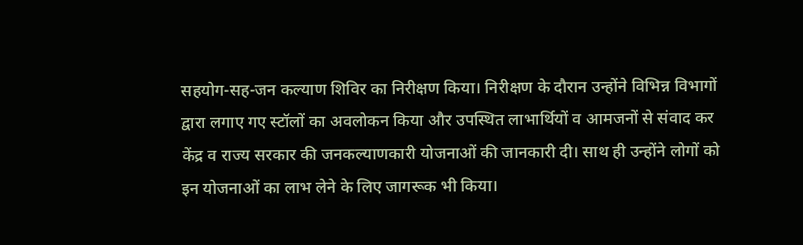सहयोग-सह-जन कल्याण शिविर का निरीक्षण किया। निरीक्षण के दौरान उन्होंने विभिन्न विभागों द्वारा लगाए गए स्टॉलों का अवलोकन किया और उपस्थित लाभार्थियों व आमजनों से संवाद कर केंद्र व राज्य सरकार की जनकल्याणकारी योजनाओं की जानकारी दी। साथ ही उन्होंने लोगों को इन योजनाओं का लाभ लेने के लिए जागरूक भी किया।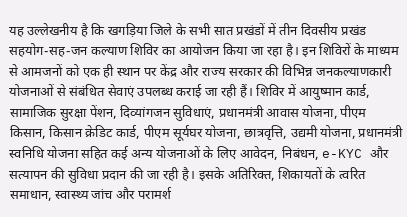यह उल्लेखनीय है कि खगड़िया जिले के सभी सात प्रखंडों में तीन दिवसीय प्रखंड सहयोग-सह-जन कल्याण शिविर का आयोजन किया जा रहा है। इन शिविरों के माध्यम से आमजनों को एक ही स्थान पर केंद्र और राज्य सरकार की विभिन्न जनकल्याणकारी योजनाओं से संबंधित सेवाएं उपलब्ध कराई जा रही हैं। शिविर में आयुष्मान कार्ड, सामाजिक सुरक्षा पेंशन, दिव्यांगजन सुविधाएं, प्रधानमंत्री आवास योजना, पीएम किसान, किसान क्रेडिट कार्ड, पीएम सूर्यघर योजना, छात्रवृत्ति, उद्यमी योजना, प्रधानमंत्री स्वनिधि योजना सहित कई अन्य योजनाओं के लिए आवेदन, निबंधन, e-KYC और सत्यापन की सुविधा प्रदान की जा रही है। इसके अतिरिक्त, शिकायतों के त्वरित समाधान, स्वास्थ्य जांच और परामर्श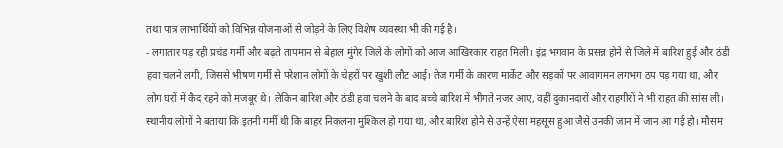तथा पात्र लाभार्थियों को विभिन्न योजनाओं से जोड़ने के लिए विशेष व्यवस्था भी की गई है।
- लगातार पड़ रही प्रचंड गर्मी और बढ़ते तापमान से बेहाल मुंगेर जिले के लोगों को आज आखिरकार राहत मिली। इंद्र भगवान के प्रसन्न होने से जिले में बारिश हुई और ठंडी हवा चलने लगी, जिससे भीषण गर्मी से परेशान लोगों के चेहरों पर खुशी लौट आई। तेज गर्मी के कारण मार्केट और सड़कों पर आवागमन लगभग ठप पड़ गया था, और लोग घरों में कैद रहने को मजबूर थे। लेकिन बारिश और ठंडी हवा चलने के बाद बच्चे बारिश में भीगते नजर आए, वहीं दुकानदारों और राहगीरों ने भी राहत की सांस ली। स्थानीय लोगों ने बताया कि इतनी गर्मी थी कि बाहर निकलना मुश्किल हो गया था, और बारिश होने से उन्हें ऐसा महसूस हुआ जैसे उनकी जान में जान आ गई हो। मौसम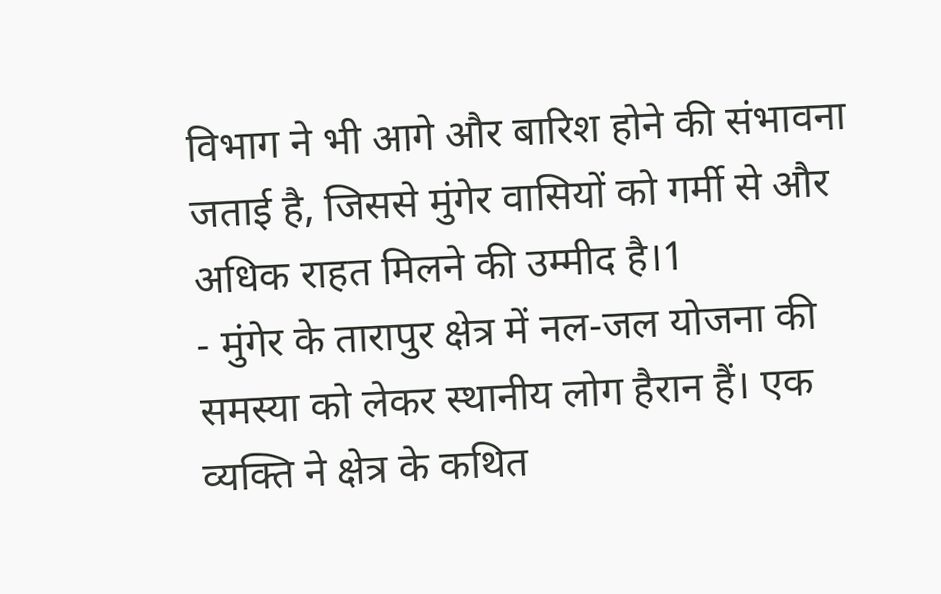विभाग ने भी आगे और बारिश होने की संभावना जताई है, जिससे मुंगेर वासियों को गर्मी से और अधिक राहत मिलने की उम्मीद है।1
- मुंगेर के तारापुर क्षेत्र में नल-जल योजना की समस्या को लेकर स्थानीय लोग हैरान हैं। एक व्यक्ति ने क्षेत्र के कथित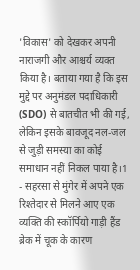'विकास' को देखकर अपनी नाराजगी और आश्चर्य व्यक्त किया है। बताया गया है कि इस मुद्दे पर अनुमंडल पदाधिकारी (SDO) से बातचीत भी की गई, लेकिन इसके बावजूद नल-जल से जुड़ी समस्या का कोई समाधान नहीं निकल पाया है।1
- सहरसा से मुंगेर में अपने एक रिश्तेदार से मिलने आए एक व्यक्ति की स्कॉर्पियो गाड़ी हैंड ब्रेक में चूक के कारण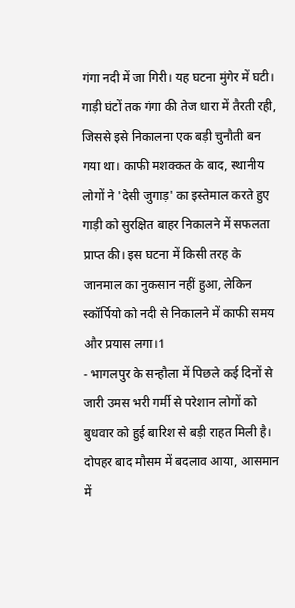गंगा नदी में जा गिरी। यह घटना मुंगेर में घटी। गाड़ी घंटों तक गंगा की तेज धारा में तैरती रही, जिससे इसे निकालना एक बड़ी चुनौती बन गया था। काफी मशक्कत के बाद, स्थानीय लोगों ने 'देसी जुगाड़' का इस्तेमाल करते हुए गाड़ी को सुरक्षित बाहर निकालने में सफलता प्राप्त की। इस घटना में किसी तरह के जानमाल का नुकसान नहीं हुआ, लेकिन स्कॉर्पियो को नदी से निकालने में काफी समय और प्रयास लगा।1
- भागलपुर के सन्हौला में पिछले कई दिनों से जारी उमस भरी गर्मी से परेशान लोगों को बुधवार को हुई बारिश से बड़ी राहत मिली है। दोपहर बाद मौसम में बदलाव आया, आसमान में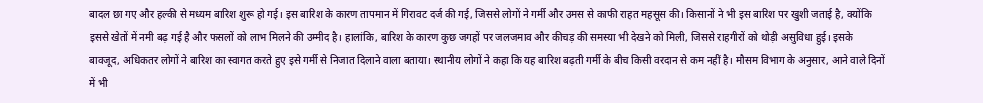बादल छा गए और हल्की से मध्यम बारिश शुरू हो गई। इस बारिश के कारण तापमान में गिरावट दर्ज की गई, जिससे लोगों ने गर्मी और उमस से काफी राहत महसूस की। किसानों ने भी इस बारिश पर खुशी जताई है, क्योंकि इससे खेतों में नमी बढ़ गई है और फसलों को लाभ मिलने की उम्मीद है। हालांकि, बारिश के कारण कुछ जगहों पर जलजमाव और कीचड़ की समस्या भी देखने को मिली, जिससे राहगीरों को थोड़ी असुविधा हुई। इसके बावजूद, अधिकतर लोगों ने बारिश का स्वागत करते हुए इसे गर्मी से निजात दिलाने वाला बताया। स्थानीय लोगों ने कहा कि यह बारिश बढ़ती गर्मी के बीच किसी वरदान से कम नहीं है। मौसम विभाग के अनुसार, आने वाले दिनों में भी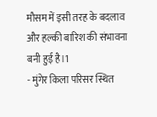मौसम में इसी तरह के बदलाव और हल्की बारिश की संभावना बनी हुई है।1
- मुंगेर किला परिसर स्थित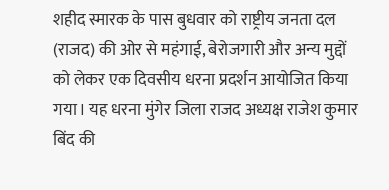शहीद स्मारक के पास बुधवार को राष्ट्रीय जनता दल (राजद) की ओर से महंगाई, बेरोजगारी और अन्य मुद्दों को लेकर एक दिवसीय धरना प्रदर्शन आयोजित किया गया। यह धरना मुंगेर जिला राजद अध्यक्ष राजेश कुमार बिंद की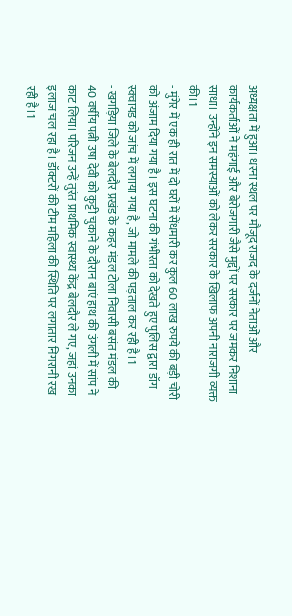अध्यक्षता में हुआ। धरना स्थल पर मौजूद राजद के दर्जनों नेताओं और कार्यकर्ताओं ने महंगाई और बेरोजगारी जैसे मुद्दों पर सरकार पर जमकर निशाना साधा। उन्होंने इन समस्याओं को लेकर सरकार के खिलाफ अपनी नाराजगी व्यक्त की।1
- मुंगेर में एक ही रात में दो घरों में सेंधमारी कर कुल 60 लाख रुपये की बड़ी चोरी को अंजाम दिया गया है। इस घटना की गंभीरता को देखते हुए पुलिस द्वारा डॉग स्क्वायड को जांच में लगाया गया है, जो मामले की पड़ताल कर रही है।1
- खगड़िया जिले के बेलदौर प्रखंड के कहर मंडल टोला निवासी बसंत मंडल की 40 वर्षीय पत्नी उषा देवी को कुट्टी चुकाने के दौरान बाएं हाथ की उंगली में सांप ने काट लिया। परिजन उन्हें तुरंत प्राथमिक स्वास्थ्य केंद्र बेलदौर ले गए, जहां उनका इलाज चल रहा है। डॉक्टरों की टीम महिला की स्थिति पर लगातार निगरानी रख रही है।1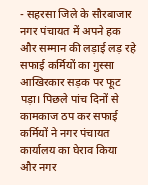- सहरसा जिले के सौरबाजार नगर पंचायत में अपने हक और सम्मान की लड़ाई लड़ रहे सफाई कर्मियों का गुस्सा आखिरकार सड़क पर फूट पड़ा। पिछले पांच दिनों से कामकाज ठप कर सफाई कर्मियों ने नगर पंचायत कार्यालय का घेराव किया और नगर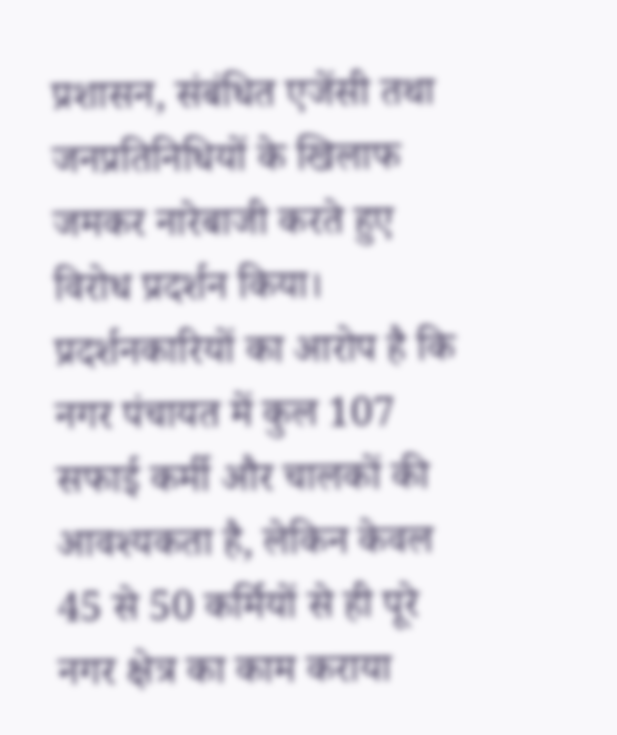प्रशासन, संबंधित एजेंसी तथा जनप्रतिनिधियों के खिलाफ जमकर नारेबाजी करते हुए विरोध प्रदर्शन किया। प्रदर्शनकारियों का आरोप है कि नगर पंचायत में कुल 107 सफाई कर्मी और चालकों की आवश्यकता है, लेकिन केवल 45 से 50 कर्मियों से ही पूरे नगर क्षेत्र का काम कराया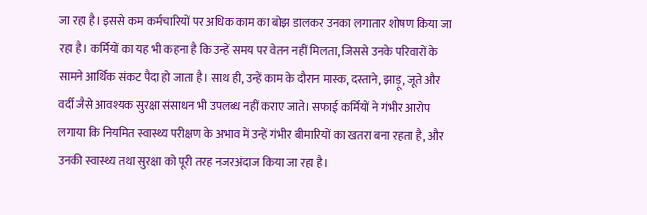जा रहा है। इससे कम कर्मचारियों पर अधिक काम का बोझ डालकर उनका लगातार शोषण किया जा रहा है। कर्मियों का यह भी कहना है कि उन्हें समय पर वेतन नहीं मिलता, जिससे उनके परिवारों के सामने आर्थिक संकट पैदा हो जाता है। साथ ही, उन्हें काम के दौरान मास्क, दस्ताने, झाड़ू, जूते और वर्दी जैसे आवश्यक सुरक्षा संसाधन भी उपलब्ध नहीं कराए जाते। सफाई कर्मियों ने गंभीर आरोप लगाया कि नियमित स्वास्थ्य परीक्षण के अभाव में उन्हें गंभीर बीमारियों का खतरा बना रहता है, और उनकी स्वास्थ्य तथा सुरक्षा को पूरी तरह नजरअंदाज किया जा रहा है।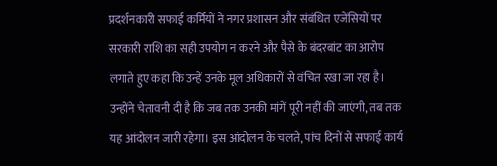प्रदर्शनकारी सफाई कर्मियों ने नगर प्रशासन और संबंधित एजेंसियों पर सरकारी राशि का सही उपयोग न करने और पैसे के बंदरबांट का आरोप लगाते हुए कहा कि उन्हें उनके मूल अधिकारों से वंचित रखा जा रहा है। उन्होंने चेतावनी दी है कि जब तक उनकी मांगें पूरी नहीं की जाएंगी, तब तक यह आंदोलन जारी रहेगा। इस आंदोलन के चलते, पांच दिनों से सफाई कार्य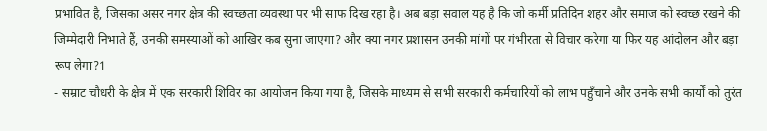प्रभावित है, जिसका असर नगर क्षेत्र की स्वच्छता व्यवस्था पर भी साफ दिख रहा है। अब बड़ा सवाल यह है कि जो कर्मी प्रतिदिन शहर और समाज को स्वच्छ रखने की जिम्मेदारी निभाते हैं, उनकी समस्याओं को आखिर कब सुना जाएगा? और क्या नगर प्रशासन उनकी मांगों पर गंभीरता से विचार करेगा या फिर यह आंदोलन और बड़ा रूप लेगा?1
- सम्राट चौधरी के क्षेत्र में एक सरकारी शिविर का आयोजन किया गया है, जिसके माध्यम से सभी सरकारी कर्मचारियों को लाभ पहुँचाने और उनके सभी कार्यों को तुरंत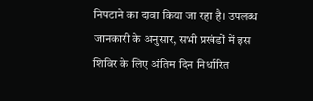निपटाने का दावा किया जा रहा है। उपलब्ध जानकारी के अनुसार, सभी प्रखंडों में इस शिविर के लिए अंतिम दिन निर्धारित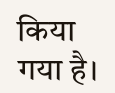किया गया है।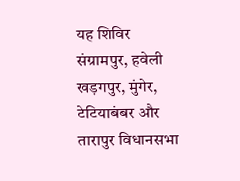यह शिविर संग्रामपुर, हवेली खड़गपुर, मुंगेर, टेटियाबंबर और तारापुर विधानसभा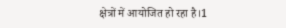क्षेत्रों में आयोजित हो रहा है।1